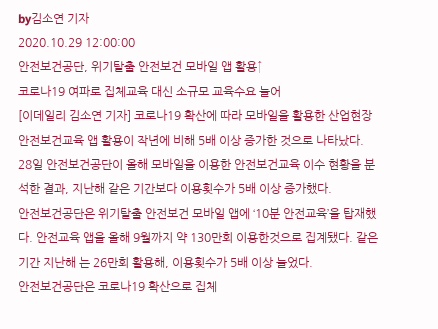by김소연 기자
2020.10.29 12:00:00
안전보건공단, 위기탈출 안전보건 모바일 앱 활용↑
코로나19 여파로 집체교육 대신 소규모 교육수요 늘어
[이데일리 김소연 기자] 코로나19 확산에 따라 모바일을 활용한 산업현장 안전보건교육 앱 활용이 작년에 비해 5배 이상 증가한 것으로 나타났다.
28일 안전보건공단이 올해 모바일을 이용한 안전보건교육 이수 현황을 분석한 결과, 지난해 같은 기간보다 이용횟수가 5배 이상 증가했다.
안전보건공단은 위기탈출 안전보건 모바일 앱에 ‘10분 안전교육’을 탑재했다. 안전교육 앱을 올해 9월까지 약 130만회 이용한것으로 집계됐다. 같은 기간 지난해 는 26만회 활용해, 이용횟수가 5배 이상 늘었다.
안전보건공단은 코로나19 확산으로 집체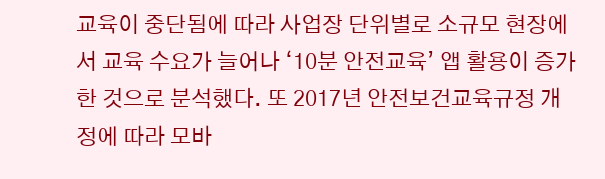교육이 중단됨에 따라 사업장 단위별로 소규모 현장에서 교육 수요가 늘어나 ‘10분 안전교육’ 앱 활용이 증가한 것으로 분석했다. 또 2017년 안전보건교육규정 개정에 따라 모바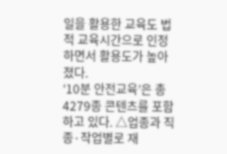일을 활용한 교육도 법적 교육시간으로 인정하면서 활용도가 높아졌다.
‘10분 안전교육’은 총 4279종 콘텐츠를 포함하고 있다. △업종과 직종·작업별로 재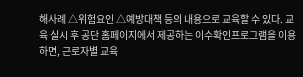해사례 △위험요인 △예방대책 등의 내용으로 교육할 수 있다. 교육 실시 후 공단 홈페이지에서 제공하는 이수확인프로그램을 이용하면, 근로자별 교육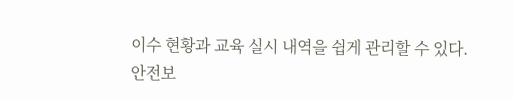이수 현황과 교육 실시 내역을 쉽게 관리할 수 있다.
안전보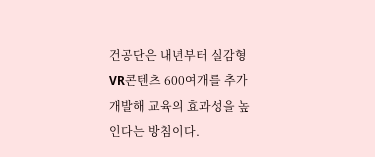건공단은 내년부터 실감형 VR콘텐츠 600여개를 추가 개발해 교육의 효과성을 높인다는 방침이다.